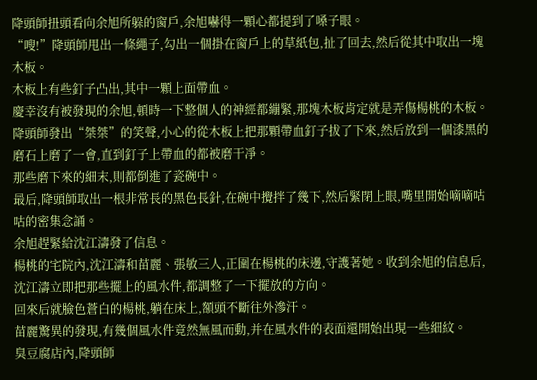降頭師扭頭看向余旭所躲的窗戶,余旭嚇得一顆心都提到了嗓子眼。
“嗖!”降頭師甩出一條繩子,勾出一個掛在窗戶上的草紙包,扯了回去,然后從其中取出一塊木板。
木板上有些釘子凸出,其中一顆上面帶血。
慶幸沒有被發現的余旭,頓時一下整個人的神經都繃緊,那塊木板肯定就是弄傷楊桃的木板。
降頭師發出“桀桀”的笑聲,小心的從木板上把那顆帶血釘子拔了下來,然后放到一個漆黑的磨石上磨了一會,直到釘子上帶血的都被磨干凈。
那些磨下來的細末,則都倒進了瓷碗中。
最后,降頭師取出一根非常長的黑色長針,在碗中攪拌了幾下,然后緊閉上眼,嘴里開始嘀嘀咕咕的密集念誦。
余旭趕緊給沈江濤發了信息。
楊桃的宅院內,沈江濤和苗麗、張敏三人,正圍在楊桃的床邊,守護著她。收到余旭的信息后,沈江濤立即把那些擺上的風水件,都調整了一下擺放的方向。
回來后就臉色蒼白的楊桃,躺在床上,額頭不斷往外滲汗。
苗麗驚異的發現,有幾個風水件竟然無風而動,并在風水件的表面還開始出現一些細紋。
臭豆腐店內,降頭師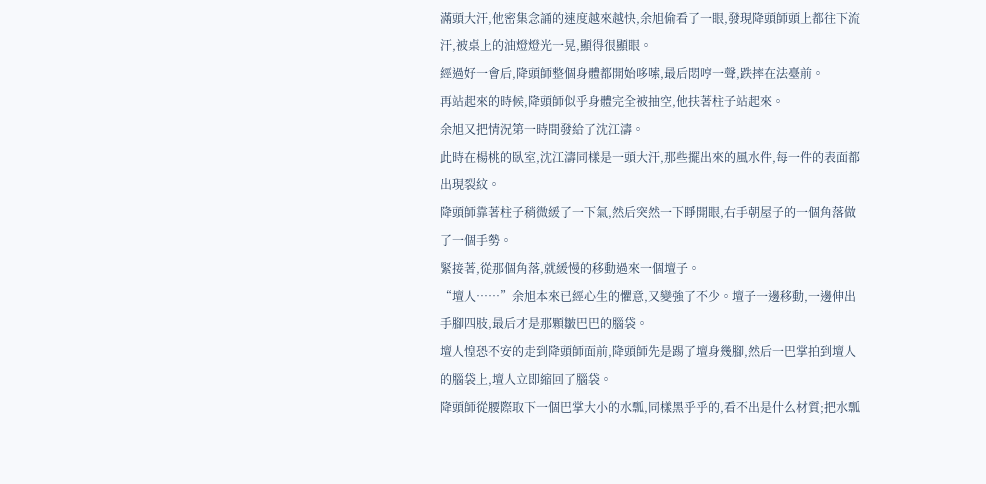滿頭大汗,他密集念誦的速度越來越快,余旭偷看了一眼,發現降頭師頭上都往下流汗,被桌上的油燈燈光一晃,顯得很顯眼。
經過好一會后,降頭師整個身體都開始哆嗦,最后悶哼一聲,跌摔在法臺前。
再站起來的時候,降頭師似乎身體完全被抽空,他扶著柱子站起來。
余旭又把情況第一時間發給了沈江濤。
此時在楊桃的臥室,沈江濤同樣是一頭大汗,那些擺出來的風水件,每一件的表面都出現裂紋。
降頭師靠著柱子稍微緩了一下氣,然后突然一下睜開眼,右手朝屋子的一個角落做了一個手勢。
緊接著,從那個角落,就緩慢的移動過來一個壇子。
“壇人……”余旭本來已經心生的懼意,又變強了不少。壇子一邊移動,一邊伸出手腳四肢,最后才是那顆皺巴巴的腦袋。
壇人惶恐不安的走到降頭師面前,降頭師先是踢了壇身幾腳,然后一巴掌拍到壇人的腦袋上,壇人立即縮回了腦袋。
降頭師從腰際取下一個巴掌大小的水瓢,同樣黑乎乎的,看不出是什么材質;把水瓢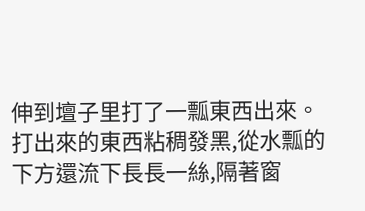伸到壇子里打了一瓢東西出來。
打出來的東西粘稠發黑,從水瓢的下方還流下長長一絲,隔著窗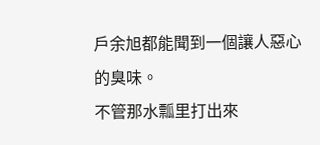戶余旭都能聞到一個讓人惡心的臭味。
不管那水瓢里打出來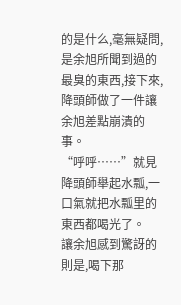的是什么,毫無疑問,是余旭所聞到過的最臭的東西,接下來,降頭師做了一件讓余旭差點崩潰的事。
“呼呼……”就見降頭師舉起水瓢,一口氣就把水瓢里的東西都喝光了。
讓余旭感到驚訝的則是,喝下那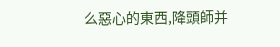么惡心的東西,降頭師并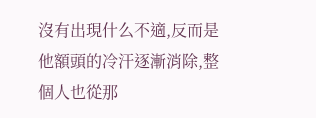沒有出現什么不適,反而是他額頭的冷汗逐漸消除,整個人也從那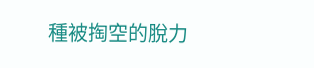種被掏空的脫力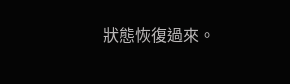狀態恢復過來。